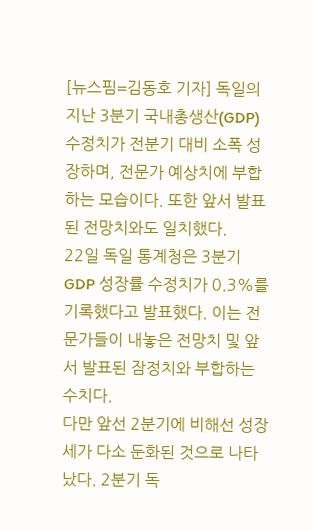[뉴스핌=김동호 기자] 독일의 지난 3분기 국내총생산(GDP) 수정치가 전분기 대비 소폭 성장하며, 전문가 예상치에 부합하는 모습이다. 또한 앞서 발표된 전망치와도 일치했다.
22일 독일 통계청은 3분기 GDP 성장률 수정치가 0.3%를 기록했다고 발표했다. 이는 전문가들이 내놓은 전망치 및 앞서 발표된 잠정치와 부합하는 수치다.
다만 앞선 2분기에 비해선 성장세가 다소 둔화된 것으로 나타났다. 2분기 독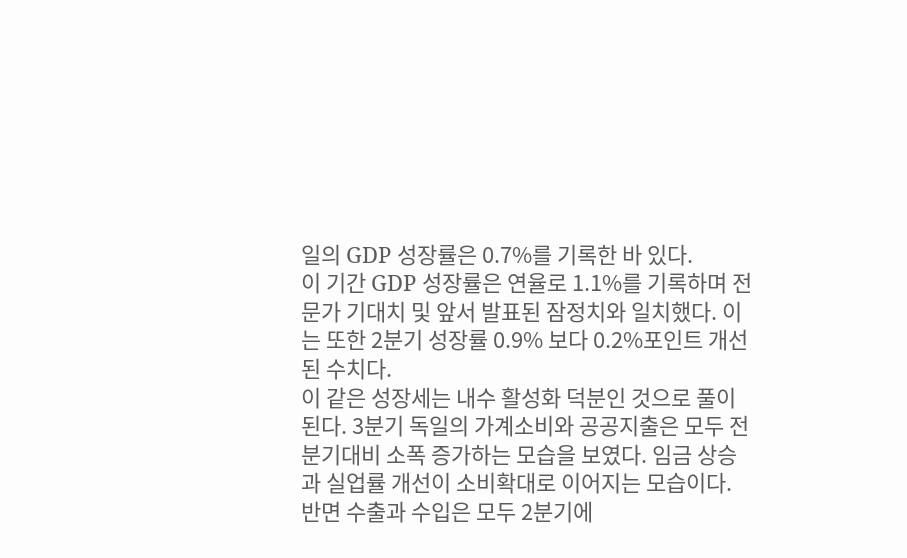일의 GDP 성장률은 0.7%를 기록한 바 있다.
이 기간 GDP 성장률은 연율로 1.1%를 기록하며 전문가 기대치 및 앞서 발표된 잠정치와 일치했다. 이는 또한 2분기 성장률 0.9% 보다 0.2%포인트 개선된 수치다.
이 같은 성장세는 내수 활성화 덕분인 것으로 풀이된다. 3분기 독일의 가계소비와 공공지출은 모두 전분기대비 소폭 증가하는 모습을 보였다. 임금 상승과 실업률 개선이 소비확대로 이어지는 모습이다.
반면 수출과 수입은 모두 2분기에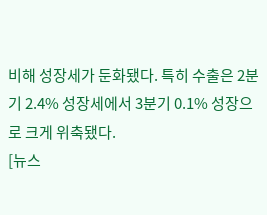비해 성장세가 둔화됐다. 특히 수출은 2분기 2.4% 성장세에서 3분기 0.1% 성장으로 크게 위축됐다.
[뉴스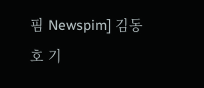핌 Newspim] 김동호 기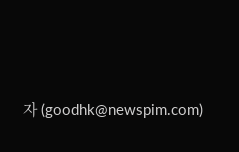자 (goodhk@newspim.com)